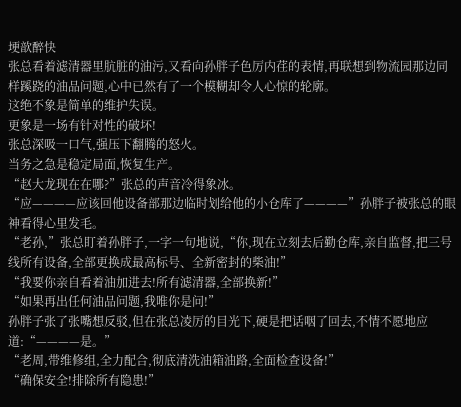埂歆醉快
张总看着滤清器里肮脏的油污,又看向孙胖子色厉内荏的表情,再联想到物流园那边同样蹊跷的油品问题,心中已然有了一个模糊却令人心惊的轮廓。
这绝不象是简单的维护失误。
更象是一场有针对性的破坏!
张总深吸一口气,强压下翻腾的怒火。
当务之急是稳定局面,恢复生产。
“赵大龙现在在哪?”张总的声音冷得象冰。
“应————应该回他设备部那边临时划给他的小仓库了————”孙胖子被张总的眼神看得心里发毛。
“老孙,”张总盯着孙胖子,一字一句地说,“你,现在立刻去后勤仓库,亲自监督,把三号线所有设备,全部更换成最高标号、全新密封的柴油!”
“我要你亲自看着油加进去!所有滤清器,全部换新!”
“如果再出任何油品问题,我唯你是问!”
孙胖子张了张嘴想反驳,但在张总凌厉的目光下,硬是把话咽了回去,不情不愿地应道:“————是。”
“老周,带维修组,全力配合,彻底清洗油箱油路,全面检查设备!”
“确保安全!排除所有隐患!”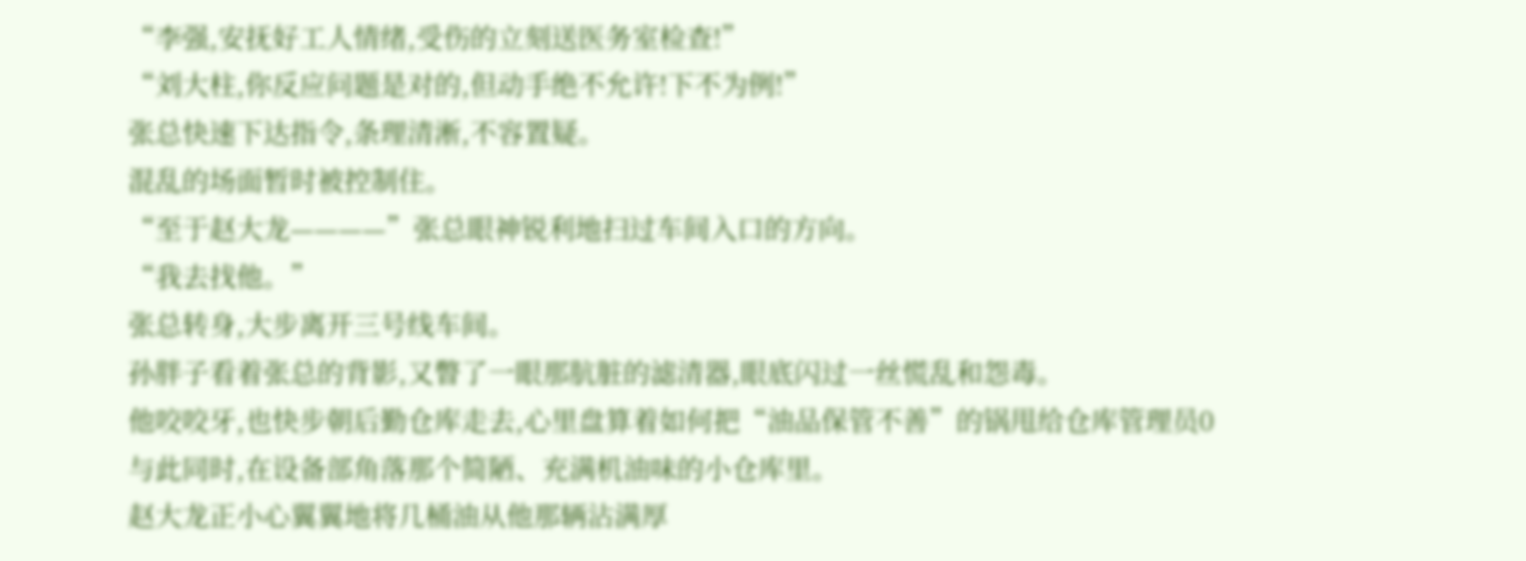“李强,安抚好工人情绪,受伤的立刻送医务室检查!”
“刘大柱,你反应问题是对的,但动手绝不允许!下不为例!”
张总快速下达指令,条理清淅,不容置疑。
混乱的场面暂时被控制住。
“至于赵大龙————”张总眼神锐利地扫过车间入口的方向。
“我去找他。”
张总转身,大步离开三号线车间。
孙胖子看着张总的背影,又瞥了一眼那肮脏的滤清器,眼底闪过一丝慌乱和怨毒。
他咬咬牙,也快步朝后勤仓库走去,心里盘算着如何把“油品保管不善”的锅甩给仓库管理员0
与此同时,在设备部角落那个简陋、充满机油味的小仓库里。
赵大龙正小心翼翼地将几桶油从他那辆沾满厚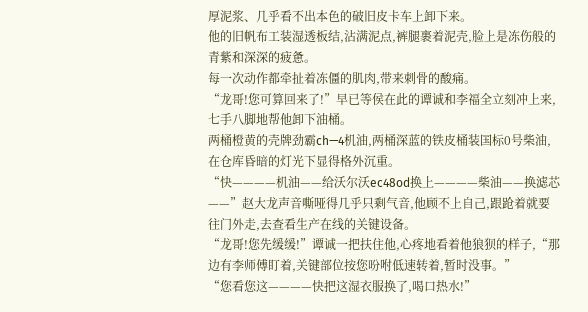厚泥浆、几乎看不出本色的破旧皮卡车上卸下来。
他的旧帆布工装湿透板结,沾满泥点,裤腿裹着泥壳,脸上是冻伤般的青紫和深深的疲惫。
每一次动作都牵扯着冻僵的肌肉,带来刺骨的酸痛。
“龙哥!您可算回来了!”早已等侯在此的谭诚和李福全立刻冲上来,七手八脚地帮他卸下油桶。
两桶橙黄的壳牌劲霸ch—4机油,两桶深蓝的铁皮桶装国标0号柴油,在仓库昏暗的灯光下显得格外沉重。
“快————机油——给沃尔沃ec48od换上————柴油——换滤芯——”赵大龙声音嘶哑得几乎只剩气音,他顾不上自己,跟跄着就要往门外走,去查看生产在线的关键设备。
“龙哥!您先缓缓!”谭诚一把扶住他,心疼地看着他狼狈的样子,“那边有李师傅盯着,关键部位按您吩咐低速转着,暂时没事。”
“您看您这————快把这湿衣服换了,喝口热水!”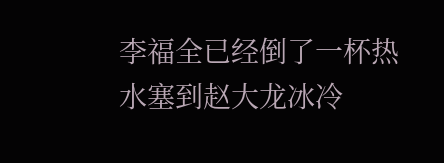李福全已经倒了一杯热水塞到赵大龙冰冷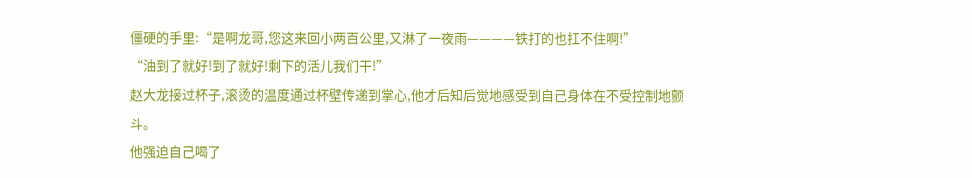僵硬的手里:“是啊龙哥,您这来回小两百公里,又淋了一夜雨————铁打的也扛不住啊!”
“油到了就好!到了就好!剩下的活儿我们干!”
赵大龙接过杯子,滚烫的温度通过杯壁传递到掌心,他才后知后觉地感受到自己身体在不受控制地颤斗。
他强迫自己喝了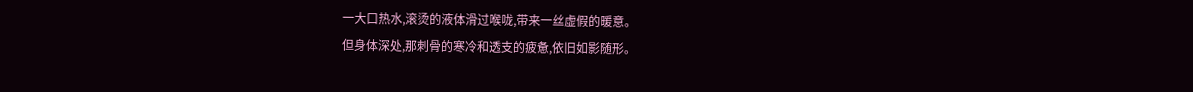一大口热水,滚烫的液体滑过喉咙,带来一丝虚假的暖意。
但身体深处,那刺骨的寒冷和透支的疲惫,依旧如影随形。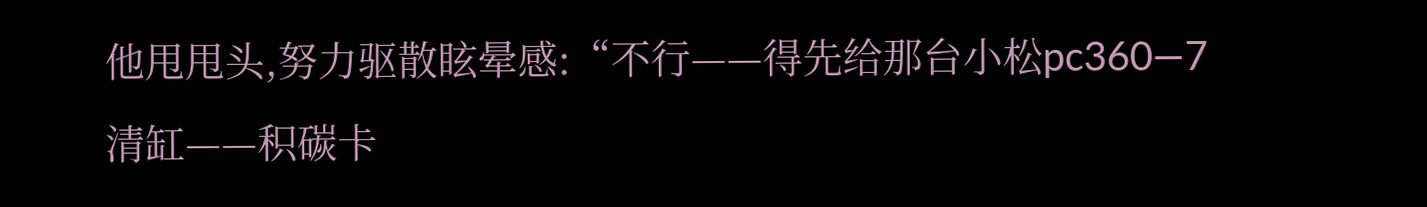他甩甩头,努力驱散眩晕感:“不行——得先给那台小松pc360—7清缸——积碳卡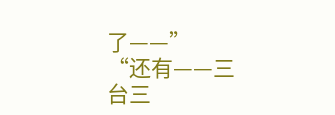了——”
“还有——三台三